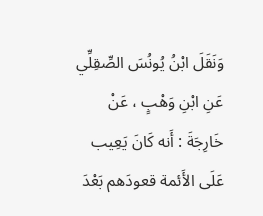وَنَقَلَ ابْنُ يُونُسَ الصِّقِلِّي عَنِ ابْنِ وَهْبٍ ، عَنْ خَارِجَةَ : أَنه كَانَ يَعِيب عَلَى الأَئمة قعودَهم بَعْدَ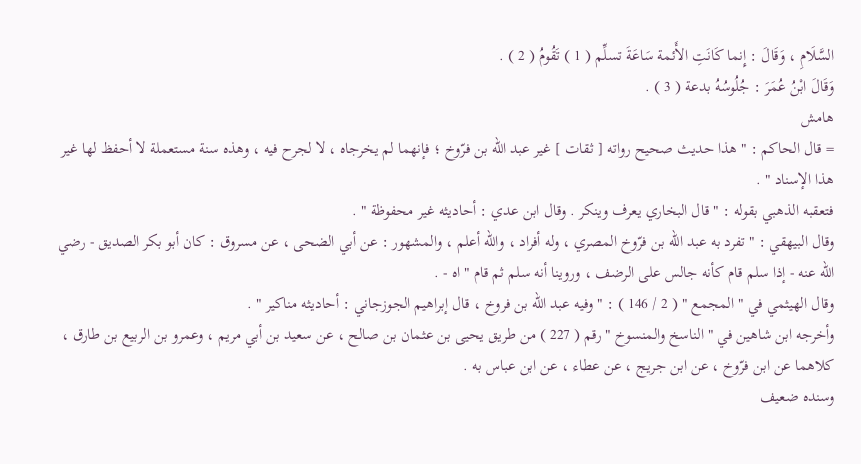السَّلَامِ ، وَقَالَ : إِنما كَانَتِ الأَئمة سَاعَةَ تسلِّم ( 1 ) تَقُومُ ( 2 ) .
وَقَالَ ابْنُ عُمَرَ : جُلُوسُهُ بدعة ( 3 ) .
هامش
= قال الحاكم : " هذا حديث صحيح رواته [ ثقات ] غير عبد الله بن فرّوخ ؛ فإنهما لم يخرجاه ، لا لجرح فيه ، وهذه سنة مستعملة لا أحفظ لها غير هذا الإسناد " .
فتعقبه الذهبي بقوله : " قال البخاري يعرف وينكر . وقال ابن عدي : أحاديثه غير محفوظة " .
وقال البيهقي : " تفرد به عبد الله بن فرّوخ المصري ، وله أفراد ، والله أعلم ، والمشهور : عن أبي الضحى ، عن مسروق : كان أبو بكر الصديق - رضي الله عنه - إذا سلم قام كأنه جالس على الرضف ، وروينا أنه سلم ثم قام " اه - .
وقال الهيثمي في " المجمع " ( 2 / 146 ) : " وفيه عبد الله بن فروخ ، قال إبراهيم الجوزجاني : أحاديثه مناكير " .
وأخرجه ابن شاهين في " الناسخ والمنسوخ " رقم ( 227 ) من طريق يحيى بن عثمان بن صالح ، عن سعيد بن أبي مريم ، وعمرو بن الربيع بن طارق ، كلاهما عن ابن فرّوخ ، عن ابن جريج ، عن عطاء ، عن ابن عباس به .
وسنده ضعيف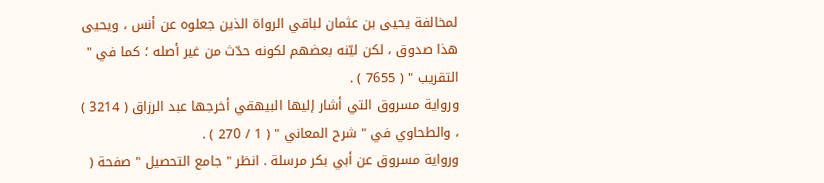لمخالفة يحيى بن عثمان لباقي الرواة الذين جعلوه عن أنس ، ويحيى هذا صدوق ، لكن ليّنه بعضهم لكونه حدّث من غير أصله ؛ كما في " التقريب " ( 7655 ) .
ورواية مسروق التي أشار إليها البيهقي أخرجها عبد الرزاق ( 3214 ) ، والطحاوي في " شرح المعاني " ( 1 / 270 ) .
ورواية مسروق عن أبي بكر مرسلة . انظر " جامع التحصيل " صفحة (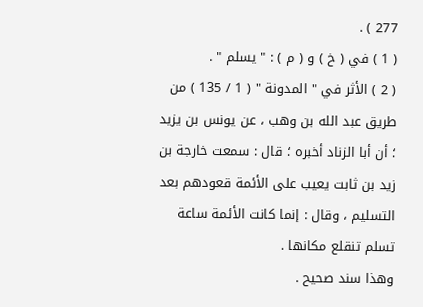277 ) .
( 1 ) في ( خ ) و ( م ) : " يسلم " .
( 2 ) الأثر في " المدونة " ( 1 / 135 ) من طريق عبد الله بن وهب ، عن يونس بن يزيد ؛ أن أبا الزناد أخبره ؛ قال : سمعت خارجة بن زيد بن ثابت يعيب على الأئمة قعودهم بعد التسليم ، وقال : إنما كانت الأئمة ساعة تسلم تنقلع مكانها .
وهذا سند صحيح .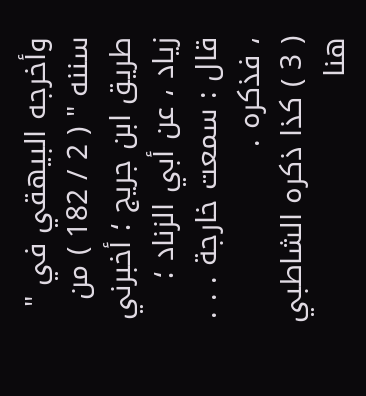وأخرجه البيهقي في " سننه " ( 2 / 182 ) من طريق ابن جريج ؛ أخبرني زياد ، عن أبي الزناد ؛ قال : سمعت خارجة . . . ، فذكره .
( 3 ) كذا ذكره الشاطبي هنا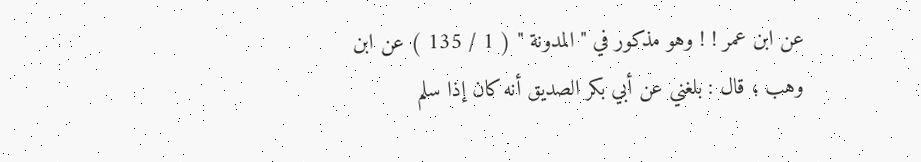عن ابن عمر ! ! وهو مذكور في " المدونة " ( 1 / 135 ) عن ابن وهب ؛ قال : بلغني عن أبي بكر الصديق أنه كان إذا سلم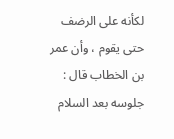لكأنه على الرضف حتى يقوم ، وأن عمر بن الخطاب قال : جلوسه بعد السلام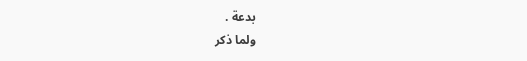بدعة .
ولما ذكر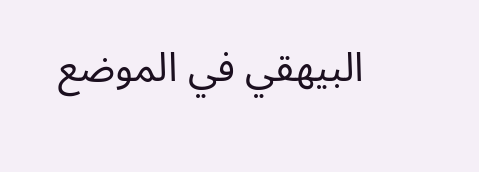البيهقي في الموضع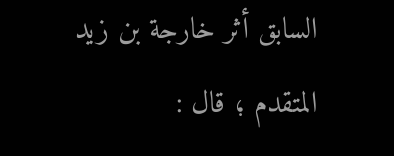السابق أثر خارجة بن زيد المتقدم ؛ قال :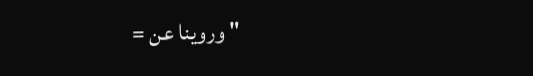" وروينا عن =